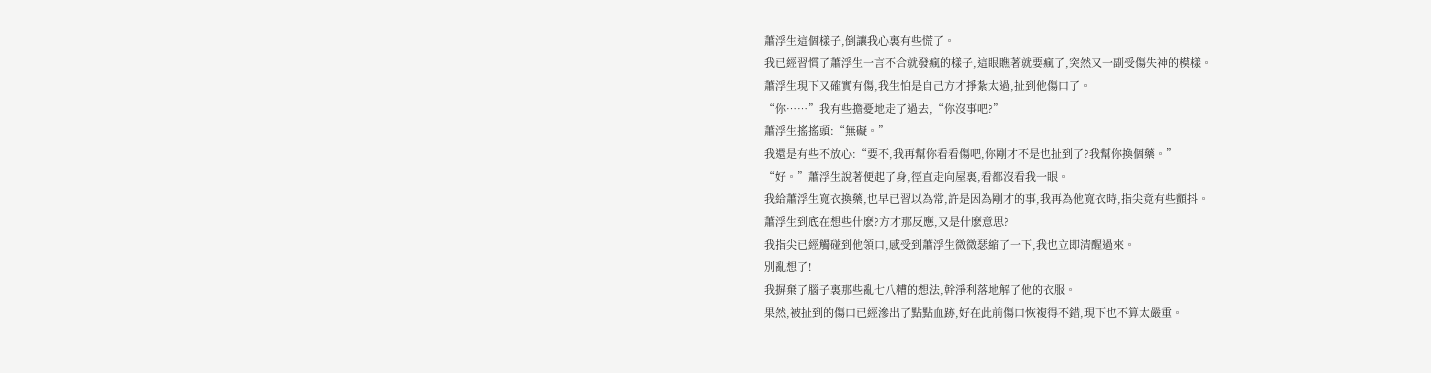蕭浮生這個樣子,倒讓我心裏有些慌了。
我已經習慣了蕭浮生一言不合就發瘋的樣子,這眼瞧著就要瘋了,突然又一副受傷失神的模樣。
蕭浮生現下又確實有傷,我生怕是自己方才掙紮太過,扯到他傷口了。
“你……”我有些擔憂地走了過去,“你沒事吧?”
蕭浮生搖搖頭:“無礙。”
我還是有些不放心:“要不,我再幫你看看傷吧,你剛才不是也扯到了?我幫你換個藥。”
“好。”蕭浮生說著便起了身,徑直走向屋裏,看都沒看我一眼。
我給蕭浮生寬衣換藥,也早已習以為常,許是因為剛才的事,我再為他寬衣時,指尖竟有些顫抖。
蕭浮生到底在想些什麽?方才那反應,又是什麽意思?
我指尖已經觸碰到他領口,感受到蕭浮生微微瑟縮了一下,我也立即清醒過來。
別亂想了!
我摒棄了腦子裏那些亂七八糟的想法,幹淨利落地解了他的衣服。
果然,被扯到的傷口已經滲出了點點血跡,好在此前傷口恢複得不錯,現下也不算太嚴重。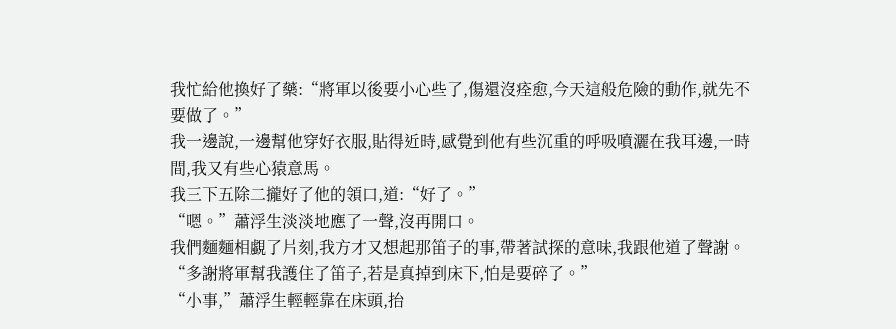我忙給他換好了藥:“將軍以後要小心些了,傷還沒痊愈,今天這般危險的動作,就先不要做了。”
我一邊說,一邊幫他穿好衣服,貼得近時,感覺到他有些沉重的呼吸噴灑在我耳邊,一時間,我又有些心猿意馬。
我三下五除二攏好了他的領口,道:“好了。”
“嗯。”蕭浮生淡淡地應了一聲,沒再開口。
我們麵麵相覷了片刻,我方才又想起那笛子的事,帶著試探的意味,我跟他道了聲謝。
“多謝將軍幫我護住了笛子,若是真掉到床下,怕是要碎了。”
“小事,”蕭浮生輕輕靠在床頭,抬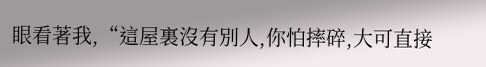眼看著我,“這屋裏沒有別人,你怕摔碎,大可直接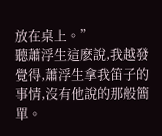放在桌上。”
聽蕭浮生這麽說,我越發覺得,蕭浮生拿我笛子的事情,沒有他說的那般簡單。